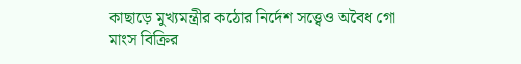কাছাড়ে মুখ্যমন্ত্রীর কঠোর নির্দেশ সত্ত্বেও অবৈধ গো মাংস বিক্রির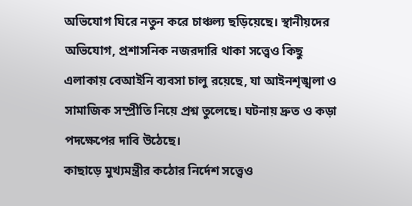অভিযোগ ঘিরে নতুন করে চাঞ্চল্য ছড়িয়েছে। স্থানীয়দের অভিযোগ, প্রশাসনিক নজরদারি থাকা সত্ত্বেও কিছু এলাকায় বেআইনি ব্যবসা চালু রয়েছে, যা আইনশৃঙ্খলা ও সামাজিক সম্প্রীতি নিয়ে প্রশ্ন তুলেছে। ঘটনায় দ্রুত ও কড়া পদক্ষেপের দাবি উঠেছে।
কাছাড়ে মুখ্যমন্ত্রীর কঠোর নির্দেশ সত্ত্বেও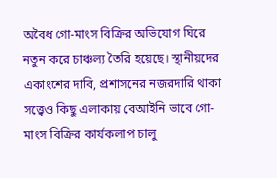অবৈধ গো-মাংস বিক্রির অভিযোগ ঘিরে নতুন করে চাঞ্চল্য তৈরি হয়েছে। স্থানীয়দের একাংশের দাবি, প্রশাসনের নজরদারি থাকা সত্ত্বেও কিছু এলাকায় বেআইনি ভাবে গো-মাংস বিক্রির কার্যকলাপ চালু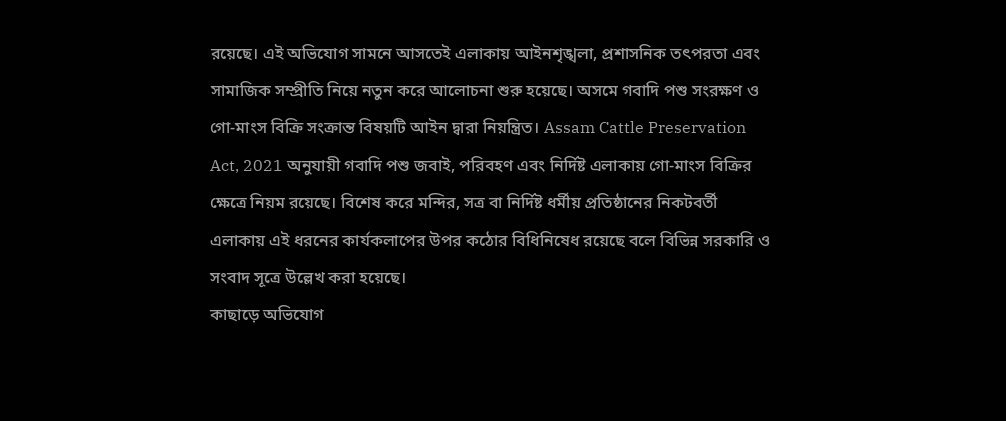রয়েছে। এই অভিযোগ সামনে আসতেই এলাকায় আইনশৃঙ্খলা, প্রশাসনিক তৎপরতা এবং সামাজিক সম্প্রীতি নিয়ে নতুন করে আলোচনা শুরু হয়েছে। অসমে গবাদি পশু সংরক্ষণ ও গো-মাংস বিক্রি সংক্রান্ত বিষয়টি আইন দ্বারা নিয়ন্ত্রিত। Assam Cattle Preservation Act, 2021 অনুযায়ী গবাদি পশু জবাই, পরিবহণ এবং নির্দিষ্ট এলাকায় গো-মাংস বিক্রির ক্ষেত্রে নিয়ম রয়েছে। বিশেষ করে মন্দির, সত্র বা নির্দিষ্ট ধর্মীয় প্রতিষ্ঠানের নিকটবর্তী এলাকায় এই ধরনের কার্যকলাপের উপর কঠোর বিধিনিষেধ রয়েছে বলে বিভিন্ন সরকারি ও সংবাদ সূত্রে উল্লেখ করা হয়েছে।
কাছাড়ে অভিযোগ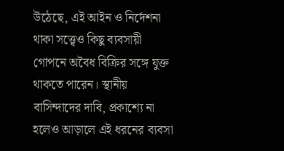উঠেছে, এই আইন ও নির্দেশনা থাকা সত্ত্বেও কিছু ব্যবসায়ী গোপনে অবৈধ বিক্রির সঙ্গে যুক্ত থাকতে পারেন। স্থানীয় বাসিন্দাদের দাবি, প্রকাশ্যে না হলেও আড়ালে এই ধরনের ব্যবসা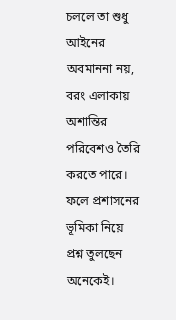চললে তা শুধু আইনের অবমাননা নয়, বরং এলাকায় অশান্তির পরিবেশও তৈরি করতে পারে। ফলে প্রশাসনের ভূমিকা নিয়ে প্রশ্ন তুলছেন অনেকেই।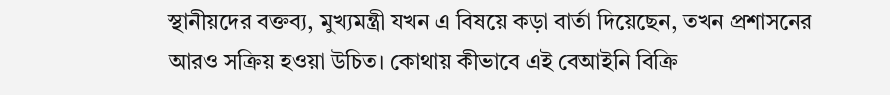স্থানীয়দের বক্তব্য, মুখ্যমন্ত্রী যখন এ বিষয়ে কড়া বার্তা দিয়েছেন, তখন প্রশাসনের আরও সক্রিয় হওয়া উচিত। কোথায় কীভাবে এই বেআইনি বিক্রি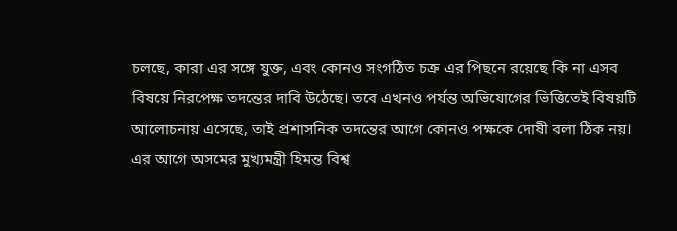চলছে, কারা এর সঙ্গে যুক্ত, এবং কোনও সংগঠিত চক্র এর পিছনে রয়েছে কি না এসব বিষয়ে নিরপেক্ষ তদন্তের দাবি উঠেছে। তবে এখনও পর্যন্ত অভিযোগের ভিত্তিতেই বিষয়টি আলোচনায় এসেছে, তাই প্রশাসনিক তদন্তের আগে কোনও পক্ষকে দোষী বলা ঠিক নয়।
এর আগে অসমের মুখ্যমন্ত্রী হিমন্ত বিশ্ব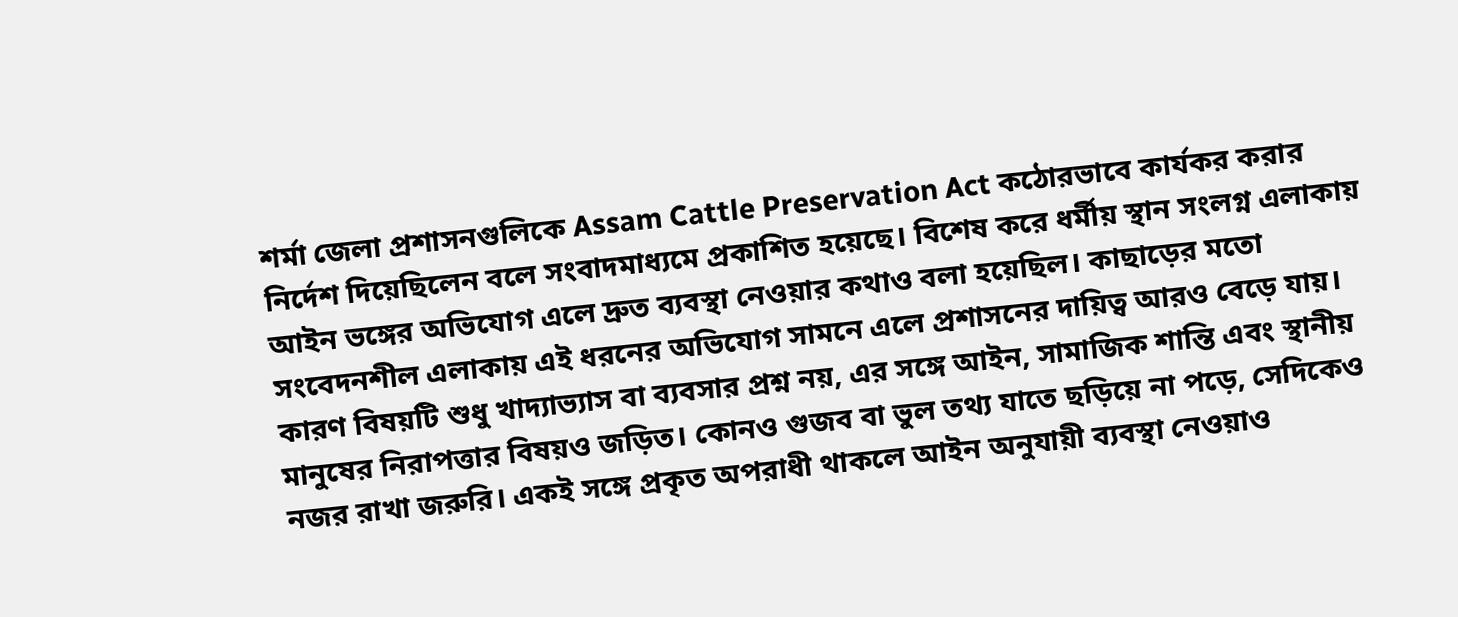শর্মা জেলা প্রশাসনগুলিকে Assam Cattle Preservation Act কঠোরভাবে কার্যকর করার নির্দেশ দিয়েছিলেন বলে সংবাদমাধ্যমে প্রকাশিত হয়েছে। বিশেষ করে ধর্মীয় স্থান সংলগ্ন এলাকায় আইন ভঙ্গের অভিযোগ এলে দ্রুত ব্যবস্থা নেওয়ার কথাও বলা হয়েছিল। কাছাড়ের মতো সংবেদনশীল এলাকায় এই ধরনের অভিযোগ সামনে এলে প্রশাসনের দায়িত্ব আরও বেড়ে যায়। কারণ বিষয়টি শুধু খাদ্যাভ্যাস বা ব্যবসার প্রশ্ন নয়, এর সঙ্গে আইন, সামাজিক শান্তি এবং স্থানীয় মানুষের নিরাপত্তার বিষয়ও জড়িত। কোনও গুজব বা ভুল তথ্য যাতে ছড়িয়ে না পড়ে, সেদিকেও নজর রাখা জরুরি। একই সঙ্গে প্রকৃত অপরাধী থাকলে আইন অনুযায়ী ব্যবস্থা নেওয়াও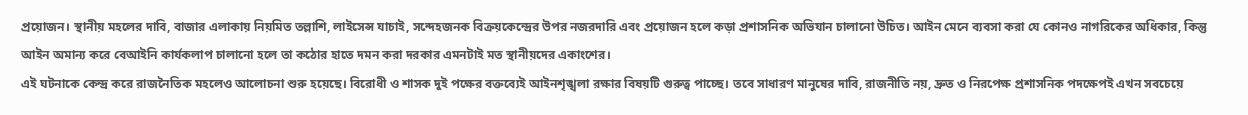প্রয়োজন। স্থানীয় মহলের দাবি, বাজার এলাকায় নিয়মিত তল্লাশি, লাইসেন্স যাচাই, সন্দেহজনক বিক্রয়কেন্দ্রের উপর নজরদারি এবং প্রয়োজন হলে কড়া প্রশাসনিক অভিযান চালানো উচিত। আইন মেনে ব্যবসা করা যে কোনও নাগরিকের অধিকার, কিন্তু আইন অমান্য করে বেআইনি কার্যকলাপ চালানো হলে তা কঠোর হাতে দমন করা দরকার এমনটাই মত স্থানীয়দের একাংশের।
এই ঘটনাকে কেন্দ্র করে রাজনৈতিক মহলেও আলোচনা শুরু হয়েছে। বিরোধী ও শাসক দুই পক্ষের বক্তব্যেই আইনশৃঙ্খলা রক্ষার বিষয়টি গুরুত্ব পাচ্ছে। তবে সাধারণ মানুষের দাবি, রাজনীতি নয়, দ্রুত ও নিরপেক্ষ প্রশাসনিক পদক্ষেপই এখন সবচেয়ে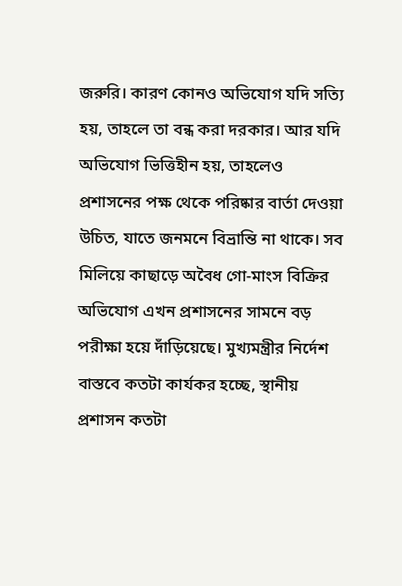জরুরি। কারণ কোনও অভিযোগ যদি সত্যি হয়, তাহলে তা বন্ধ করা দরকার। আর যদি অভিযোগ ভিত্তিহীন হয়, তাহলেও প্রশাসনের পক্ষ থেকে পরিষ্কার বার্তা দেওয়া উচিত, যাতে জনমনে বিভ্রান্তি না থাকে। সব মিলিয়ে কাছাড়ে অবৈধ গো-মাংস বিক্রির অভিযোগ এখন প্রশাসনের সামনে বড় পরীক্ষা হয়ে দাঁড়িয়েছে। মুখ্যমন্ত্রীর নির্দেশ বাস্তবে কতটা কার্যকর হচ্ছে, স্থানীয় প্রশাসন কতটা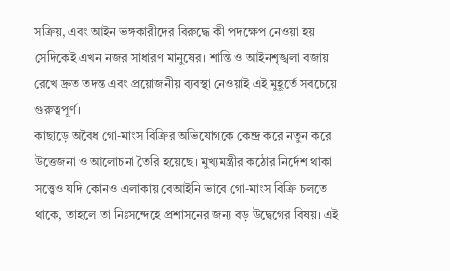সক্রিয়, এবং আইন ভঙ্গকারীদের বিরুদ্ধে কী পদক্ষেপ নেওয়া হয় সেদিকেই এখন নজর সাধারণ মানুষের। শান্তি ও আইনশৃঙ্খলা বজায় রেখে দ্রুত তদন্ত এবং প্রয়োজনীয় ব্যবস্থা নেওয়াই এই মুহূর্তে সবচেয়ে গুরুত্বপূর্ণ।
কাছাড়ে অবৈধ গো-মাংস বিক্রির অভিযোগকে কেন্দ্র করে নতুন করে উত্তেজনা ও আলোচনা তৈরি হয়েছে। মুখ্যমন্ত্রীর কঠোর নির্দেশ থাকা সত্ত্বেও যদি কোনও এলাকায় বেআইনি ভাবে গো-মাংস বিক্রি চলতে থাকে, তাহলে তা নিঃসন্দেহে প্রশাসনের জন্য বড় উদ্বেগের বিষয়। এই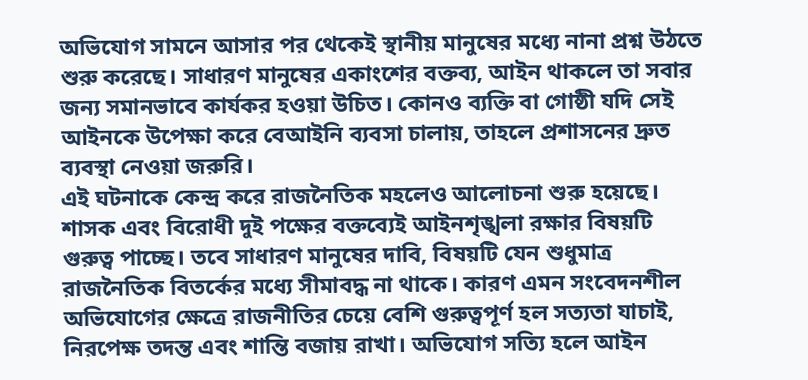অভিযোগ সামনে আসার পর থেকেই স্থানীয় মানুষের মধ্যে নানা প্রশ্ন উঠতে শুরু করেছে। সাধারণ মানুষের একাংশের বক্তব্য, আইন থাকলে তা সবার জন্য সমানভাবে কার্যকর হওয়া উচিত। কোনও ব্যক্তি বা গোষ্ঠী যদি সেই আইনকে উপেক্ষা করে বেআইনি ব্যবসা চালায়, তাহলে প্রশাসনের দ্রুত ব্যবস্থা নেওয়া জরুরি।
এই ঘটনাকে কেন্দ্র করে রাজনৈতিক মহলেও আলোচনা শুরু হয়েছে। শাসক এবং বিরোধী দুই পক্ষের বক্তব্যেই আইনশৃঙ্খলা রক্ষার বিষয়টি গুরুত্ব পাচ্ছে। তবে সাধারণ মানুষের দাবি, বিষয়টি যেন শুধুমাত্র রাজনৈতিক বিতর্কের মধ্যে সীমাবদ্ধ না থাকে। কারণ এমন সংবেদনশীল অভিযোগের ক্ষেত্রে রাজনীতির চেয়ে বেশি গুরুত্বপূর্ণ হল সত্যতা যাচাই, নিরপেক্ষ তদন্ত এবং শান্তি বজায় রাখা। অভিযোগ সত্যি হলে আইন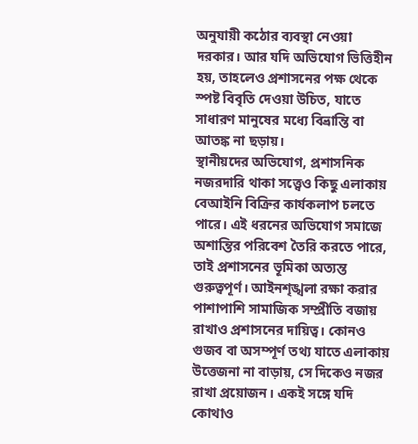অনুযায়ী কঠোর ব্যবস্থা নেওয়া দরকার। আর যদি অভিযোগ ভিত্তিহীন হয়, তাহলেও প্রশাসনের পক্ষ থেকে স্পষ্ট বিবৃতি দেওয়া উচিত, যাতে সাধারণ মানুষের মধ্যে বিভ্রান্তি বা আতঙ্ক না ছড়ায়।
স্থানীয়দের অভিযোগ, প্রশাসনিক নজরদারি থাকা সত্ত্বেও কিছু এলাকায় বেআইনি বিক্রির কার্যকলাপ চলতে পারে। এই ধরনের অভিযোগ সমাজে অশান্তির পরিবেশ তৈরি করতে পারে, তাই প্রশাসনের ভূমিকা অত্যন্ত গুরুত্বপূর্ণ। আইনশৃঙ্খলা রক্ষা করার পাশাপাশি সামাজিক সম্প্রীতি বজায় রাখাও প্রশাসনের দায়িত্ব। কোনও গুজব বা অসম্পূর্ণ তথ্য যাতে এলাকায় উত্তেজনা না বাড়ায়, সে দিকেও নজর রাখা প্রয়োজন। একই সঙ্গে যদি কোথাও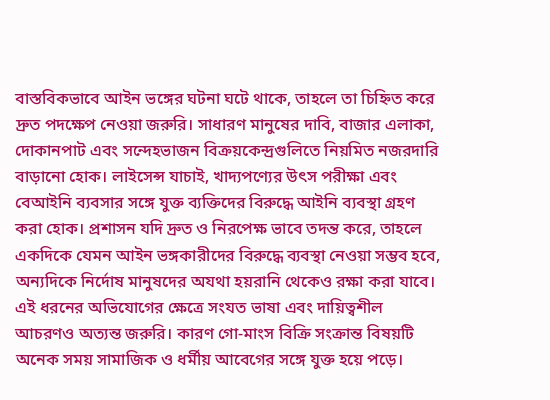বাস্তবিকভাবে আইন ভঙ্গের ঘটনা ঘটে থাকে, তাহলে তা চিহ্নিত করে দ্রুত পদক্ষেপ নেওয়া জরুরি। সাধারণ মানুষের দাবি, বাজার এলাকা, দোকানপাট এবং সন্দেহভাজন বিক্রয়কেন্দ্রগুলিতে নিয়মিত নজরদারি বাড়ানো হোক। লাইসেন্স যাচাই, খাদ্যপণ্যের উৎস পরীক্ষা এবং বেআইনি ব্যবসার সঙ্গে যুক্ত ব্যক্তিদের বিরুদ্ধে আইনি ব্যবস্থা গ্রহণ করা হোক। প্রশাসন যদি দ্রুত ও নিরপেক্ষ ভাবে তদন্ত করে, তাহলে একদিকে যেমন আইন ভঙ্গকারীদের বিরুদ্ধে ব্যবস্থা নেওয়া সম্ভব হবে, অন্যদিকে নির্দোষ মানুষদের অযথা হয়রানি থেকেও রক্ষা করা যাবে।
এই ধরনের অভিযোগের ক্ষেত্রে সংযত ভাষা এবং দায়িত্বশীল আচরণও অত্যন্ত জরুরি। কারণ গো-মাংস বিক্রি সংক্রান্ত বিষয়টি অনেক সময় সামাজিক ও ধর্মীয় আবেগের সঙ্গে যুক্ত হয়ে পড়ে।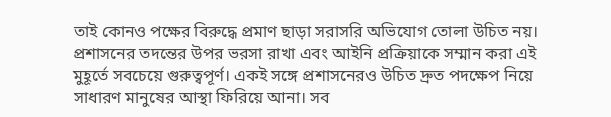তাই কোনও পক্ষের বিরুদ্ধে প্রমাণ ছাড়া সরাসরি অভিযোগ তোলা উচিত নয়। প্রশাসনের তদন্তের উপর ভরসা রাখা এবং আইনি প্রক্রিয়াকে সম্মান করা এই মুহূর্তে সবচেয়ে গুরুত্বপূর্ণ। একই সঙ্গে প্রশাসনেরও উচিত দ্রুত পদক্ষেপ নিয়ে সাধারণ মানুষের আস্থা ফিরিয়ে আনা। সব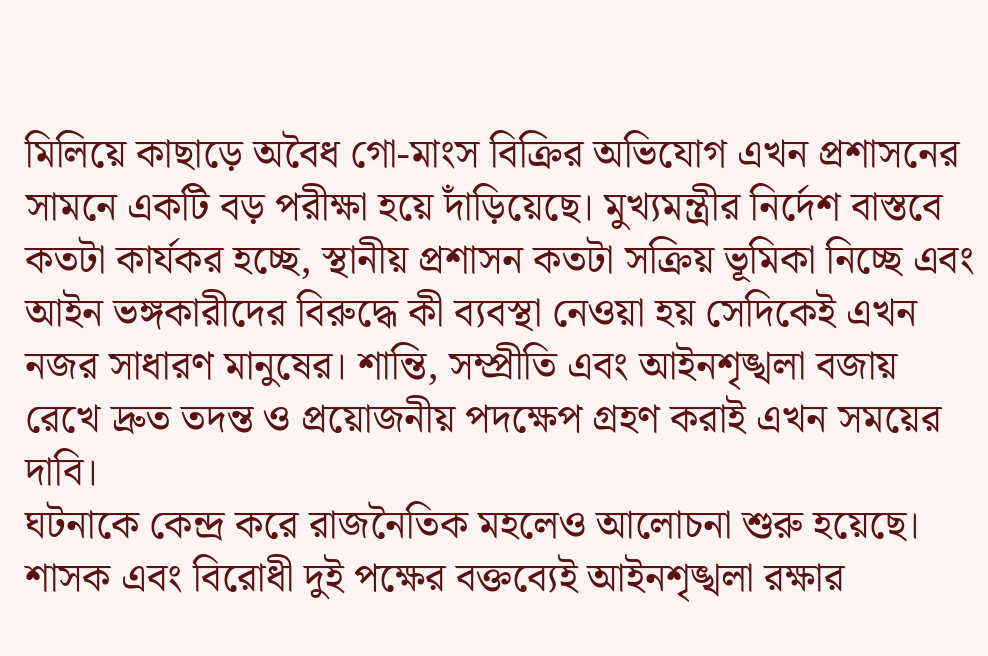মিলিয়ে কাছাড়ে অবৈধ গো-মাংস বিক্রির অভিযোগ এখন প্রশাসনের সামনে একটি বড় পরীক্ষা হয়ে দাঁড়িয়েছে। মুখ্যমন্ত্রীর নির্দেশ বাস্তবে কতটা কার্যকর হচ্ছে, স্থানীয় প্রশাসন কতটা সক্রিয় ভূমিকা নিচ্ছে এবং আইন ভঙ্গকারীদের বিরুদ্ধে কী ব্যবস্থা নেওয়া হয় সেদিকেই এখন নজর সাধারণ মানুষের। শান্তি, সম্প্রীতি এবং আইনশৃঙ্খলা বজায় রেখে দ্রুত তদন্ত ও প্রয়োজনীয় পদক্ষেপ গ্রহণ করাই এখন সময়ের দাবি।
ঘটনাকে কেন্দ্র করে রাজনৈতিক মহলেও আলোচনা শুরু হয়েছে। শাসক এবং বিরোধী দুই পক্ষের বক্তব্যেই আইনশৃঙ্খলা রক্ষার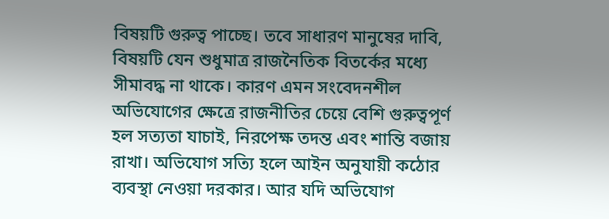বিষয়টি গুরুত্ব পাচ্ছে। তবে সাধারণ মানুষের দাবি, বিষয়টি যেন শুধুমাত্র রাজনৈতিক বিতর্কের মধ্যে সীমাবদ্ধ না থাকে। কারণ এমন সংবেদনশীল অভিযোগের ক্ষেত্রে রাজনীতির চেয়ে বেশি গুরুত্বপূর্ণ হল সত্যতা যাচাই, নিরপেক্ষ তদন্ত এবং শান্তি বজায় রাখা। অভিযোগ সত্যি হলে আইন অনুযায়ী কঠোর ব্যবস্থা নেওয়া দরকার। আর যদি অভিযোগ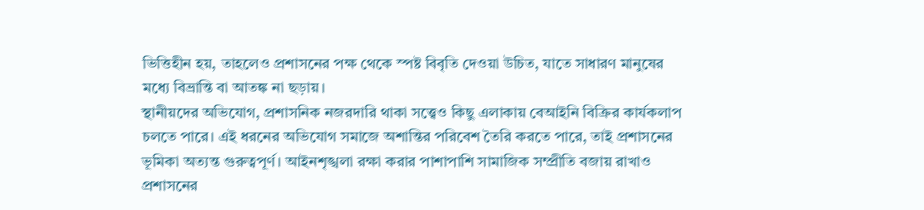ভিত্তিহীন হয়, তাহলেও প্রশাসনের পক্ষ থেকে স্পষ্ট বিবৃতি দেওয়া উচিত, যাতে সাধারণ মানুষের মধ্যে বিভ্রান্তি বা আতঙ্ক না ছড়ায়।
স্থানীয়দের অভিযোগ, প্রশাসনিক নজরদারি থাকা সত্ত্বেও কিছু এলাকায় বেআইনি বিক্রির কার্যকলাপ চলতে পারে। এই ধরনের অভিযোগ সমাজে অশান্তির পরিবেশ তৈরি করতে পারে, তাই প্রশাসনের ভূমিকা অত্যন্ত গুরুত্বপূর্ণ। আইনশৃঙ্খলা রক্ষা করার পাশাপাশি সামাজিক সম্প্রীতি বজায় রাখাও প্রশাসনের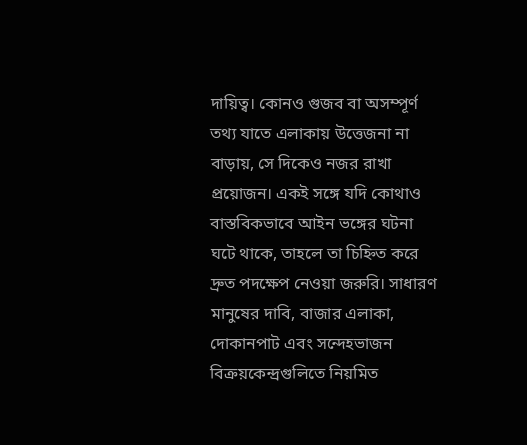দায়িত্ব। কোনও গুজব বা অসম্পূর্ণ তথ্য যাতে এলাকায় উত্তেজনা না বাড়ায়, সে দিকেও নজর রাখা প্রয়োজন। একই সঙ্গে যদি কোথাও বাস্তবিকভাবে আইন ভঙ্গের ঘটনা ঘটে থাকে, তাহলে তা চিহ্নিত করে দ্রুত পদক্ষেপ নেওয়া জরুরি। সাধারণ মানুষের দাবি, বাজার এলাকা, দোকানপাট এবং সন্দেহভাজন বিক্রয়কেন্দ্রগুলিতে নিয়মিত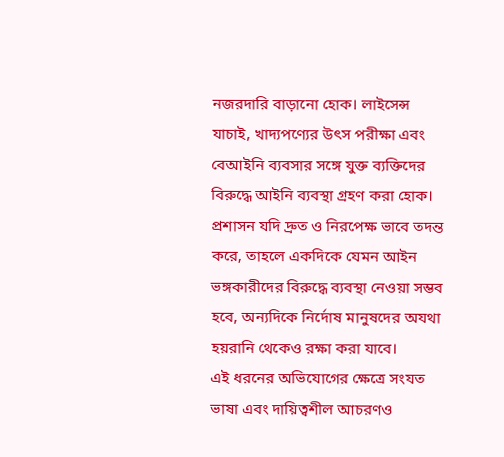নজরদারি বাড়ানো হোক। লাইসেন্স যাচাই, খাদ্যপণ্যের উৎস পরীক্ষা এবং বেআইনি ব্যবসার সঙ্গে যুক্ত ব্যক্তিদের বিরুদ্ধে আইনি ব্যবস্থা গ্রহণ করা হোক। প্রশাসন যদি দ্রুত ও নিরপেক্ষ ভাবে তদন্ত করে, তাহলে একদিকে যেমন আইন ভঙ্গকারীদের বিরুদ্ধে ব্যবস্থা নেওয়া সম্ভব হবে, অন্যদিকে নির্দোষ মানুষদের অযথা হয়রানি থেকেও রক্ষা করা যাবে।
এই ধরনের অভিযোগের ক্ষেত্রে সংযত ভাষা এবং দায়িত্বশীল আচরণও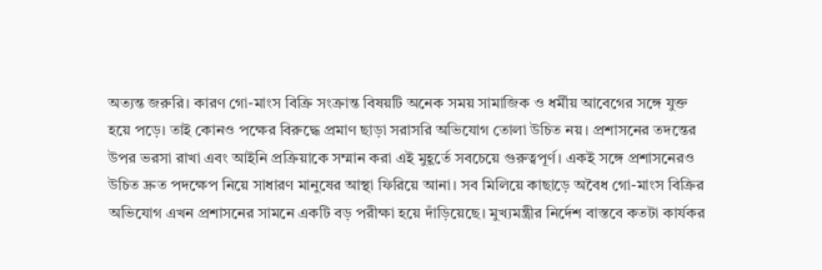অত্যন্ত জরুরি। কারণ গো-মাংস বিক্রি সংক্রান্ত বিষয়টি অনেক সময় সামাজিক ও ধর্মীয় আবেগের সঙ্গে যুক্ত হয়ে পড়ে। তাই কোনও পক্ষের বিরুদ্ধে প্রমাণ ছাড়া সরাসরি অভিযোগ তোলা উচিত নয়। প্রশাসনের তদন্তের উপর ভরসা রাখা এবং আইনি প্রক্রিয়াকে সম্মান করা এই মুহূর্তে সবচেয়ে গুরুত্বপূর্ণ। একই সঙ্গে প্রশাসনেরও উচিত দ্রুত পদক্ষেপ নিয়ে সাধারণ মানুষের আস্থা ফিরিয়ে আনা। সব মিলিয়ে কাছাড়ে অবৈধ গো-মাংস বিক্রির অভিযোগ এখন প্রশাসনের সামনে একটি বড় পরীক্ষা হয়ে দাঁড়িয়েছে। মুখ্যমন্ত্রীর নির্দেশ বাস্তবে কতটা কার্যকর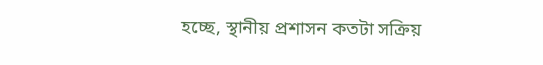হচ্ছে, স্থানীয় প্রশাসন কতটা সক্রিয়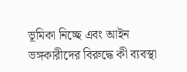ভূমিকা নিচ্ছে এবং আইন ভঙ্গকারীদের বিরুদ্ধে কী ব্যবস্থা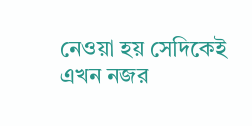নেওয়া হয় সেদিকেই এখন নজর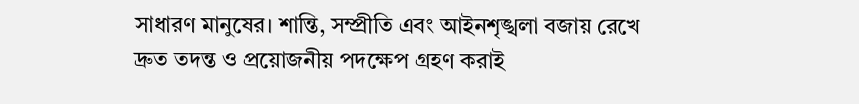সাধারণ মানুষের। শান্তি, সম্প্রীতি এবং আইনশৃঙ্খলা বজায় রেখে দ্রুত তদন্ত ও প্রয়োজনীয় পদক্ষেপ গ্রহণ করাই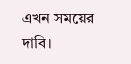এখন সময়ের দাবি।